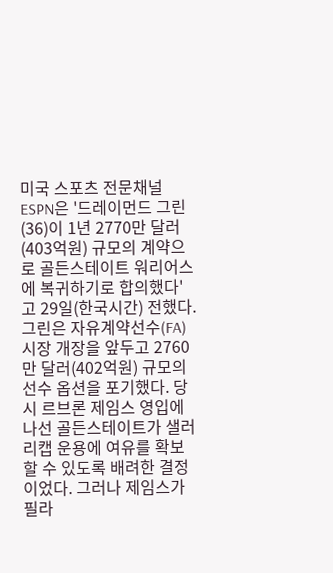미국 스포츠 전문채널 ESPN은 '드레이먼드 그린(36)이 1년 2770만 달러(403억원) 규모의 계약으로 골든스테이트 워리어스에 복귀하기로 합의했다'고 29일(한국시간) 전했다. 그린은 자유계약선수(FA) 시장 개장을 앞두고 2760만 달러(402억원) 규모의 선수 옵션을 포기했다. 당시 르브론 제임스 영입에 나선 골든스테이트가 샐러리캡 운용에 여유를 확보할 수 있도록 배려한 결정이었다. 그러나 제임스가 필라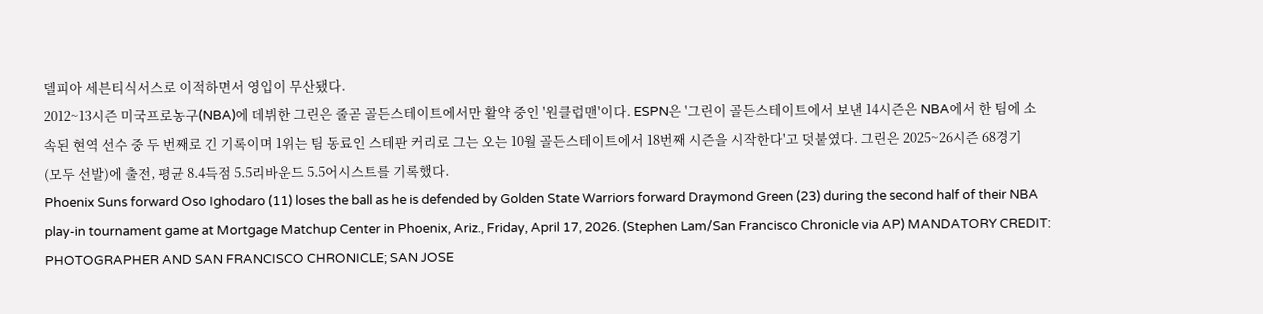델피아 세븐티식서스로 이적하면서 영입이 무산됐다.
2012~13시즌 미국프로농구(NBA)에 데뷔한 그린은 줄곧 골든스테이트에서만 활약 중인 '원클럽맨'이다. ESPN은 '그린이 골든스테이트에서 보낸 14시즌은 NBA에서 한 팀에 소속된 현역 선수 중 두 번째로 긴 기록이며 1위는 팀 동료인 스테판 커리로 그는 오는 10월 골든스테이트에서 18번째 시즌을 시작한다'고 덧붙였다. 그린은 2025~26시즌 68경기(모두 선발)에 출전, 평균 8.4득점 5.5리바운드 5.5어시스트를 기록했다.
Phoenix Suns forward Oso Ighodaro (11) loses the ball as he is defended by Golden State Warriors forward Draymond Green (23) during the second half of their NBA play-in tournament game at Mortgage Matchup Center in Phoenix, Ariz., Friday, April 17, 2026. (Stephen Lam/San Francisco Chronicle via AP) MANDATORY CREDIT: PHOTOGRAPHER AND SAN FRANCISCO CHRONICLE; SAN JOSE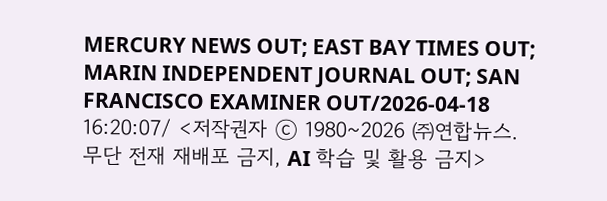MERCURY NEWS OUT; EAST BAY TIMES OUT; MARIN INDEPENDENT JOURNAL OUT; SAN FRANCISCO EXAMINER OUT/2026-04-18 16:20:07/ <저작권자 ⓒ 1980~2026 ㈜연합뉴스. 무단 전재 재배포 금지, AI 학습 및 활용 금지>